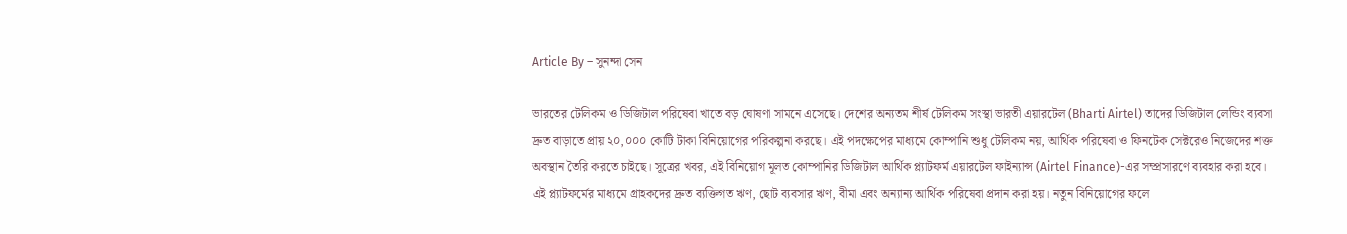Article By – সুনন্দা সেন

ভারতের টেলিকম ও ডিজিটাল পরিষেবা খাতে বড় ঘোষণা সামনে এসেছে। দেশের অন্যতম শীর্ষ টেলিকম সংস্থা ভারতী এয়ারটেল (Bharti Airtel) তাদের ডিজিটাল লেন্ডিং ব্যবসা দ্রুত বাড়াতে প্রায় ২০,০০০ কোটি টাকা বিনিয়োগের পরিকল্পনা করছে। এই পদক্ষেপের মাধ্যমে কোম্পানি শুধু টেলিকম নয়, আর্থিক পরিষেবা ও ফিনটেক সেক্টরেও নিজেদের শক্ত অবস্থান তৈরি করতে চাইছে। সূত্রের খবর, এই বিনিয়োগ মূলত কোম্পানির ডিজিটাল আর্থিক প্ল্যাটফর্ম এয়ারটেল ফাইন্যান্স (Airtel Finance)-এর সম্প্রসারণে ব্যবহার করা হবে।
এই প্ল্যাটফর্মের মাধ্যমে গ্রাহকদের দ্রুত ব্যক্তিগত ঋণ, ছোট ব্যবসার ঋণ, বীমা এবং অন্যান্য আর্থিক পরিষেবা প্রদান করা হয়। নতুন বিনিয়োগের ফলে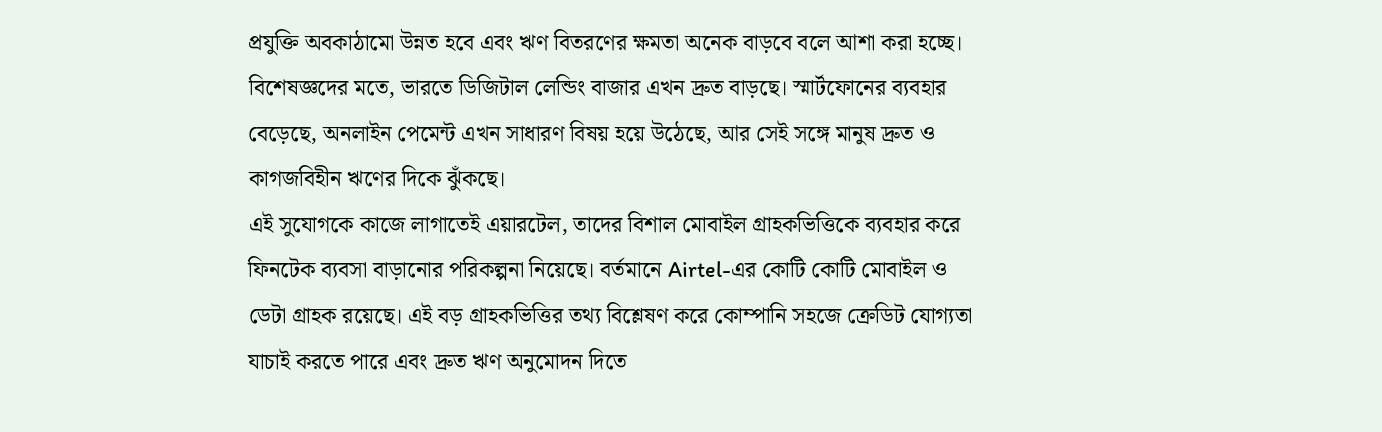প্রযুক্তি অবকাঠামো উন্নত হবে এবং ঋণ বিতরণের ক্ষমতা অনেক বাড়বে বলে আশা করা হচ্ছে। বিশেষজ্ঞদের মতে, ভারতে ডিজিটাল লেন্ডিং বাজার এখন দ্রুত বাড়ছে। স্মার্টফোনের ব্যবহার বেড়েছে, অনলাইন পেমেন্ট এখন সাধারণ বিষয় হয়ে উঠেছে, আর সেই সঙ্গে মানুষ দ্রুত ও কাগজবিহীন ঋণের দিকে ঝুঁকছে।
এই সুযোগকে কাজে লাগাতেই এয়ারটেল, তাদের বিশাল মোবাইল গ্রাহকভিত্তিকে ব্যবহার করে ফিনটেক ব্যবসা বাড়ানোর পরিকল্পনা নিয়েছে। বর্তমানে Airtel-এর কোটি কোটি মোবাইল ও ডেটা গ্রাহক রয়েছে। এই বড় গ্রাহকভিত্তির তথ্য বিশ্লেষণ করে কোম্পানি সহজে ক্রেডিট যোগ্যতা যাচাই করতে পারে এবং দ্রুত ঋণ অনুমোদন দিতে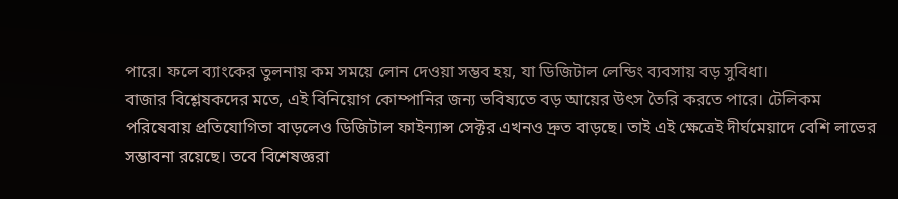পারে। ফলে ব্যাংকের তুলনায় কম সময়ে লোন দেওয়া সম্ভব হয়, যা ডিজিটাল লেন্ডিং ব্যবসায় বড় সুবিধা।
বাজার বিশ্লেষকদের মতে, এই বিনিয়োগ কোম্পানির জন্য ভবিষ্যতে বড় আয়ের উৎস তৈরি করতে পারে। টেলিকম পরিষেবায় প্রতিযোগিতা বাড়লেও ডিজিটাল ফাইন্যান্স সেক্টর এখনও দ্রুত বাড়ছে। তাই এই ক্ষেত্রেই দীর্ঘমেয়াদে বেশি লাভের সম্ভাবনা রয়েছে। তবে বিশেষজ্ঞরা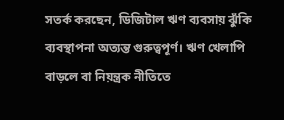সতর্ক করছেন, ডিজিটাল ঋণ ব্যবসায় ঝুঁকি ব্যবস্থাপনা অত্যন্ত গুরুত্বপূর্ণ। ঋণ খেলাপি বাড়লে বা নিয়ন্ত্রক নীতিতে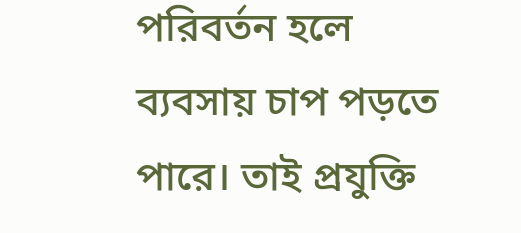পরিবর্তন হলে ব্যবসায় চাপ পড়তে পারে। তাই প্রযুক্তি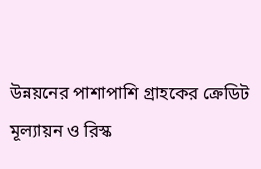উন্নয়নের পাশাপাশি গ্রাহকের ক্রেডিট মূল্যায়ন ও রিস্ক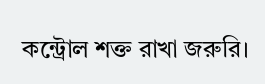কন্ট্রোল শক্ত রাখা জরুরি।